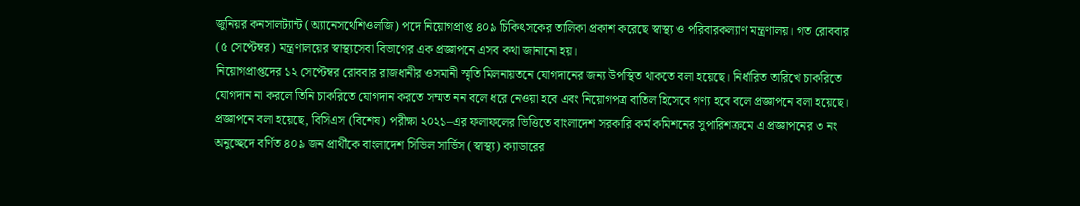জুনিয়র কনসালট্যান্ট (অ্যানেসথেশিওলজি) পদে নিয়োগপ্রাপ্ত ৪০৯ চিকিৎসকের তালিকা প্রকাশ করেছে স্বাস্থ্য ও পরিবারকল্যাণ মন্ত্রণালয়। গত রোববার (৫ সেপ্টেম্বর) মন্ত্রণালয়ের স্বাস্থ্যসেবা বিভাগের এক প্রজ্ঞাপনে এসব কথা জানানো হয়।
নিয়োগপ্রাপ্তদের ১২ সেপ্টেম্বর রোববার রাজধানীর ওসমানী স্মৃতি মিলনায়তনে যোগদানের জন্য উপস্থিত থাকতে বলা হয়েছে। নির্ধারিত তারিখে চাকরিতে যোগদান না করলে তিনি চাকরিতে যোগদান করতে সম্মত নন বলে ধরে নেওয়া হবে এবং নিয়োগপত্র বাতিল হিসেবে গণ্য হবে বলে প্রজ্ঞাপনে বলা হয়েছে।
প্রজ্ঞাপনে বলা হয়েছে, বিসিএস (বিশেষ) পরীক্ষা ২০২১–এর ফলাফলের ভিত্তিতে বাংলাদেশ সরকারি কর্ম কমিশনের সুপারিশক্রমে এ প্রজ্ঞাপনের ৩ নং অনুচ্ছেদে বর্ণিত ৪০৯ জন প্রার্থীকে বাংলাদেশ সিভিল সার্ভিস (স্বাস্থ্য) ক্যাডারের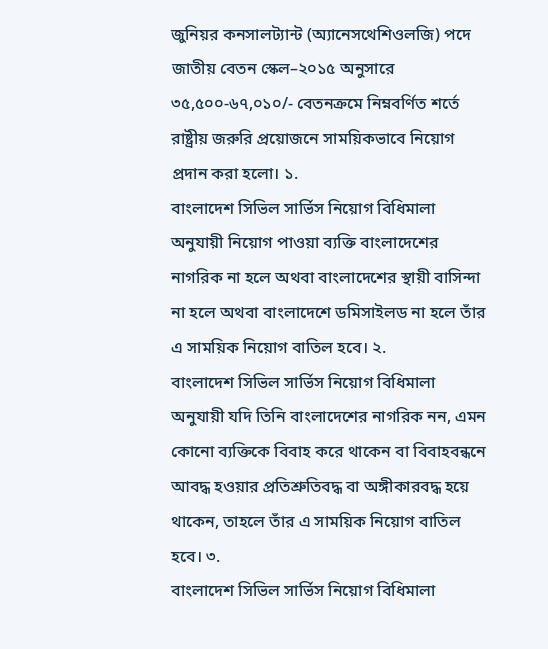জুনিয়র কনসালট্যান্ট (অ্যানেসথেশিওলজি) পদে জাতীয় বেতন স্কেল–২০১৫ অনুসারে ৩৫,৫০০-৬৭,০১০/- বেতনক্রমে নিম্নবর্ণিত শর্তে রাষ্ট্রীয় জরুরি প্রয়োজনে সাময়িকভাবে নিয়োগ প্রদান করা হলো। ১.
বাংলাদেশ সিভিল সার্ভিস নিয়োগ বিধিমালা অনুযায়ী নিয়োগ পাওয়া ব্যক্তি বাংলাদেশের নাগরিক না হলে অথবা বাংলাদেশের স্থায়ী বাসিন্দা না হলে অথবা বাংলাদেশে ডমিসাইলড না হলে তাঁর এ সাময়িক নিয়োগ বাতিল হবে। ২.
বাংলাদেশ সিভিল সার্ভিস নিয়োগ বিধিমালা অনুযায়ী যদি তিনি বাংলাদেশের নাগরিক নন, এমন কোনো ব্যক্তিকে বিবাহ করে থাকেন বা বিবাহবন্ধনে আবদ্ধ হওয়ার প্রতিশ্রুতিবদ্ধ বা অঙ্গীকারবদ্ধ হয়ে থাকেন, তাহলে তাঁর এ সাময়িক নিয়োগ বাতিল হবে। ৩.
বাংলাদেশ সিভিল সার্ভিস নিয়োগ বিধিমালা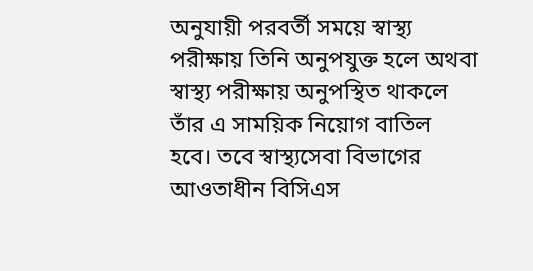অনুযায়ী পরবর্তী সময়ে স্বাস্থ্য পরীক্ষায় তিনি অনুপযুক্ত হলে অথবা স্বাস্থ্য পরীক্ষায় অনুপস্থিত থাকলে তাঁর এ সাময়িক নিয়োগ বাতিল হবে। তবে স্বাস্থ্যসেবা বিভাগের আওতাধীন বিসিএস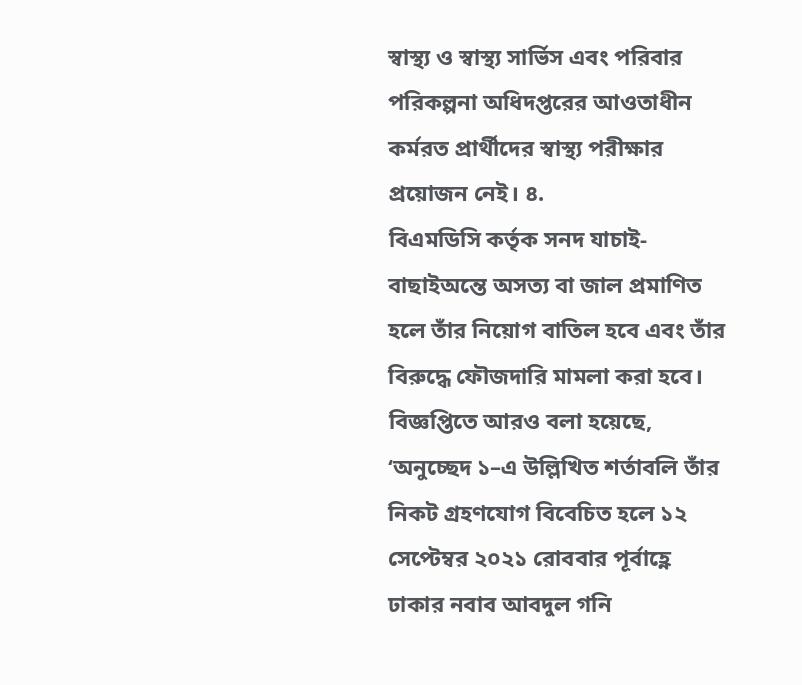স্বাস্থ্য ও স্বাস্থ্য সার্ভিস এবং পরিবার পরিকল্পনা অধিদপ্তরের আওতাধীন কর্মরত প্রার্থীদের স্বাস্থ্য পরীক্ষার প্রয়োজন নেই। ৪.
বিএমডিসি কর্তৃক সনদ যাচাই-বাছাইঅন্তে অসত্য বা জাল প্রমাণিত হলে তাঁর নিয়োগ বাতিল হবে এবং তাঁর বিরুদ্ধে ফৌজদারি মামলা করা হবে।
বিজ্ঞপ্তিতে আরও বলা হয়েছে, ‘অনুচ্ছেদ ১–এ উল্লিখিত শর্তাবলি তাঁর নিকট গ্রহণযোগ বিবেচিত হলে ১২ সেপ্টেম্বর ২০২১ রোববার পূর্বাহ্ণে ঢাকার নবাব আবদুল গনি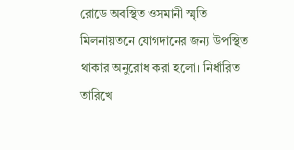রোডে অবস্থিত ওসমানী স্মৃতি মিলনায়তনে যোগদানের জন্য উপস্থিত থাকার অনুরোধ করা হলো। নির্ধারিত তারিখে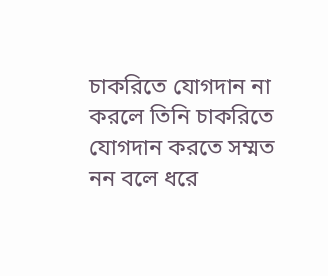চাকরিতে যোগদান না করলে তিনি চাকরিতে যোগদান করতে সম্মত নন বলে ধরে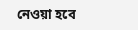নেওয়া হবে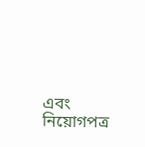এবং নিয়োগপত্র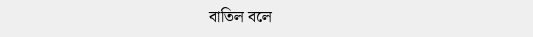বাতিল বলে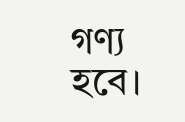গণ্য হবে।